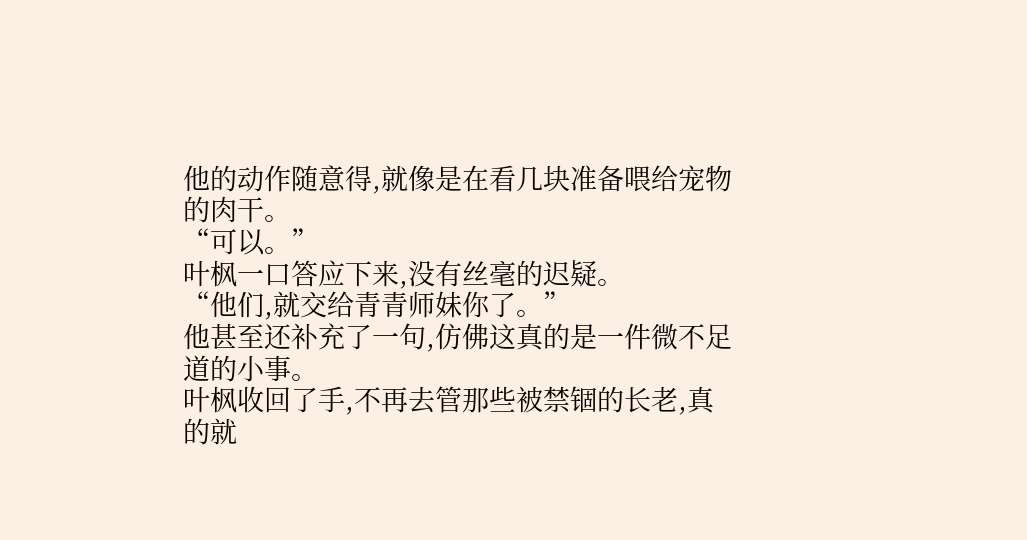他的动作随意得,就像是在看几块准备喂给宠物的肉干。
“可以。”
叶枫一口答应下来,没有丝毫的迟疑。
“他们,就交给青青师妹你了。”
他甚至还补充了一句,仿佛这真的是一件微不足道的小事。
叶枫收回了手,不再去管那些被禁锢的长老,真的就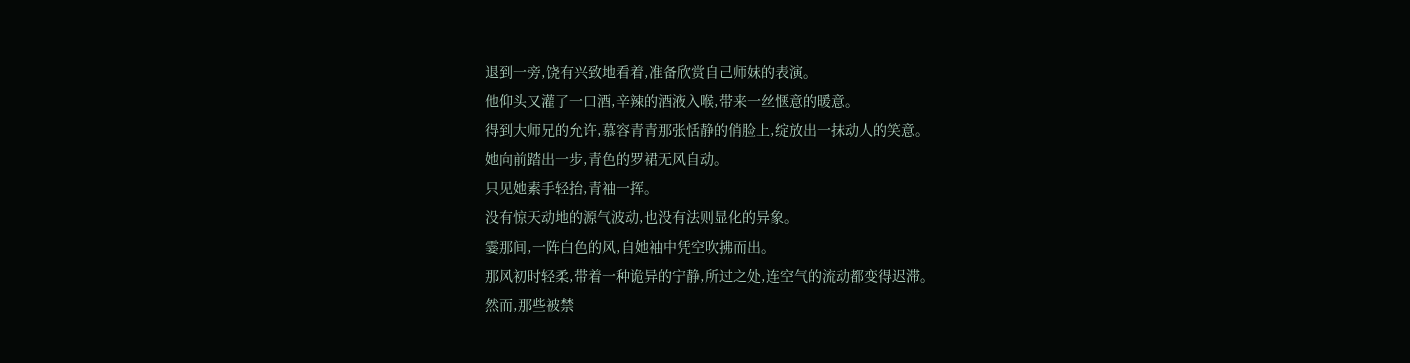退到一旁,饶有兴致地看着,准备欣赏自己师妹的表演。
他仰头又灌了一口酒,辛辣的酒液入喉,带来一丝惬意的暖意。
得到大师兄的允许,慕容青青那张恬静的俏脸上,绽放出一抹动人的笑意。
她向前踏出一步,青色的罗裙无风自动。
只见她素手轻抬,青袖一挥。
没有惊天动地的源气波动,也没有法则显化的异象。
霎那间,一阵白色的风,自她袖中凭空吹拂而出。
那风初时轻柔,带着一种诡异的宁静,所过之处,连空气的流动都变得迟滞。
然而,那些被禁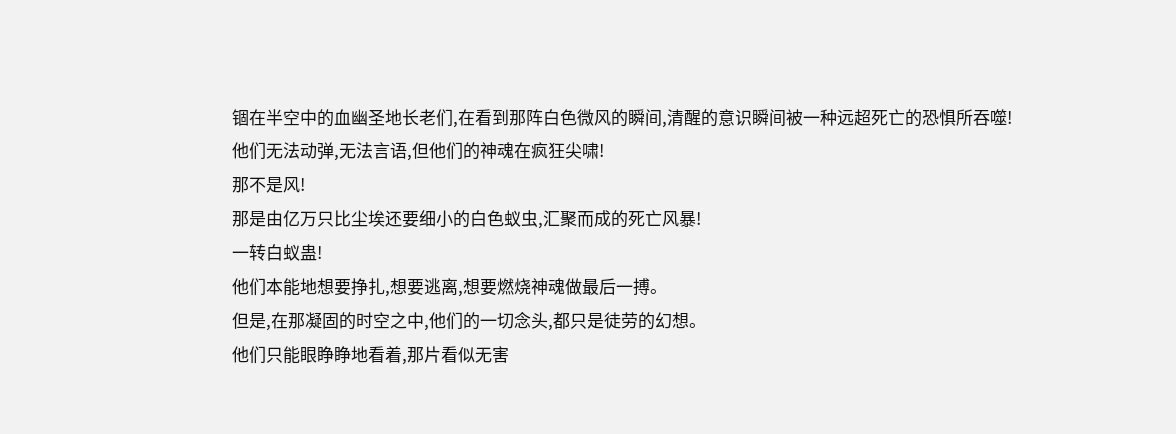锢在半空中的血幽圣地长老们,在看到那阵白色微风的瞬间,清醒的意识瞬间被一种远超死亡的恐惧所吞噬!
他们无法动弹,无法言语,但他们的神魂在疯狂尖啸!
那不是风!
那是由亿万只比尘埃还要细小的白色蚁虫,汇聚而成的死亡风暴!
一转白蚁蛊!
他们本能地想要挣扎,想要逃离,想要燃烧神魂做最后一搏。
但是,在那凝固的时空之中,他们的一切念头,都只是徒劳的幻想。
他们只能眼睁睁地看着,那片看似无害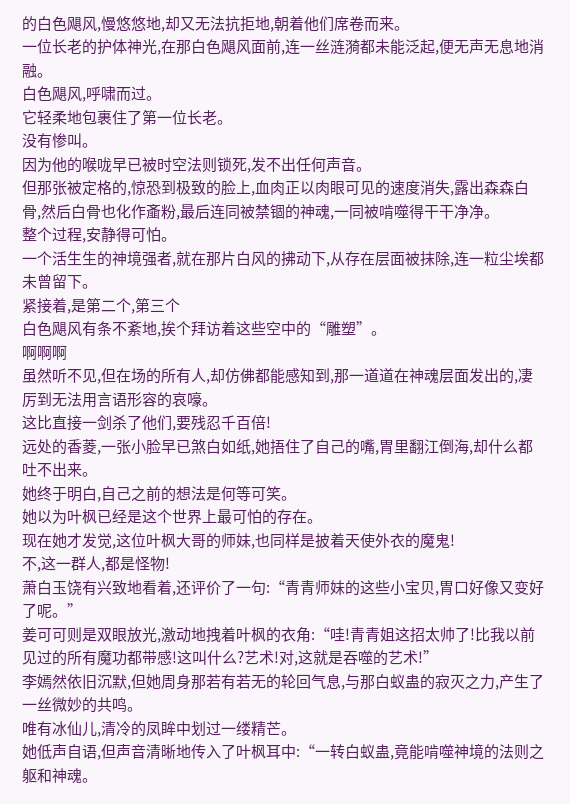的白色飓风,慢悠悠地,却又无法抗拒地,朝着他们席卷而来。
一位长老的护体神光,在那白色飓风面前,连一丝涟漪都未能泛起,便无声无息地消融。
白色飓风,呼啸而过。
它轻柔地包裹住了第一位长老。
没有惨叫。
因为他的喉咙早已被时空法则锁死,发不出任何声音。
但那张被定格的,惊恐到极致的脸上,血肉正以肉眼可见的速度消失,露出森森白骨,然后白骨也化作齑粉,最后连同被禁锢的神魂,一同被啃噬得干干净净。
整个过程,安静得可怕。
一个活生生的神境强者,就在那片白风的拂动下,从存在层面被抹除,连一粒尘埃都未曾留下。
紧接着,是第二个,第三个
白色飓风有条不紊地,挨个拜访着这些空中的“雕塑”。
啊啊啊
虽然听不见,但在场的所有人,却仿佛都能感知到,那一道道在神魂层面发出的,凄厉到无法用言语形容的哀嚎。
这比直接一剑杀了他们,要残忍千百倍!
远处的香菱,一张小脸早已煞白如纸,她捂住了自己的嘴,胃里翻江倒海,却什么都吐不出来。
她终于明白,自己之前的想法是何等可笑。
她以为叶枫已经是这个世界上最可怕的存在。
现在她才发觉,这位叶枫大哥的师妹,也同样是披着天使外衣的魔鬼!
不,这一群人,都是怪物!
萧白玉饶有兴致地看着,还评价了一句:“青青师妹的这些小宝贝,胃口好像又变好了呢。”
姜可可则是双眼放光,激动地拽着叶枫的衣角:“哇!青青姐这招太帅了!比我以前见过的所有魔功都带感!这叫什么?艺术!对,这就是吞噬的艺术!”
李嫣然依旧沉默,但她周身那若有若无的轮回气息,与那白蚁蛊的寂灭之力,产生了一丝微妙的共鸣。
唯有冰仙儿,清冷的凤眸中划过一缕精芒。
她低声自语,但声音清晰地传入了叶枫耳中:“一转白蚁蛊,竟能啃噬神境的法则之躯和神魂。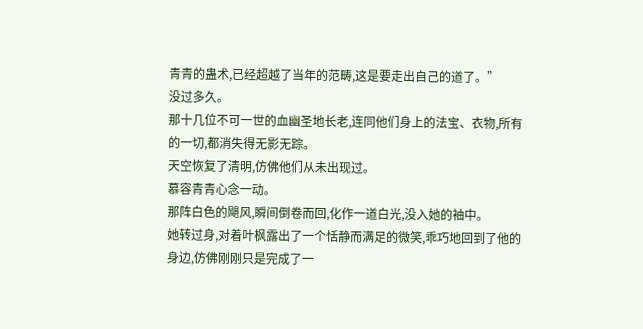青青的蛊术,已经超越了当年的范畴,这是要走出自己的道了。”
没过多久。
那十几位不可一世的血幽圣地长老,连同他们身上的法宝、衣物,所有的一切,都消失得无影无踪。
天空恢复了清明,仿佛他们从未出现过。
慕容青青心念一动。
那阵白色的飓风,瞬间倒卷而回,化作一道白光,没入她的袖中。
她转过身,对着叶枫露出了一个恬静而满足的微笑,乖巧地回到了他的身边,仿佛刚刚只是完成了一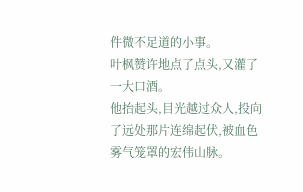件微不足道的小事。
叶枫赞许地点了点头,又灌了一大口酒。
他抬起头,目光越过众人,投向了远处那片连绵起伏,被血色雾气笼罩的宏伟山脉。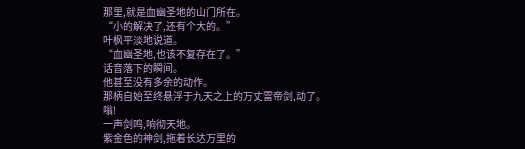那里,就是血幽圣地的山门所在。
“小的解决了,还有个大的。”
叶枫平淡地说道。
“血幽圣地,也该不复存在了。”
话音落下的瞬间。
他甚至没有多余的动作。
那柄自始至终悬浮于九天之上的万丈雷帝剑,动了。
嗡!
一声剑鸣,响彻天地。
紫金色的神剑,拖着长达万里的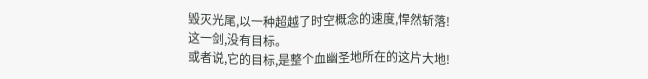毁灭光尾,以一种超越了时空概念的速度,悍然斩落!
这一剑,没有目标。
或者说,它的目标,是整个血幽圣地所在的这片大地!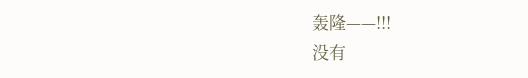轰隆——!!!
没有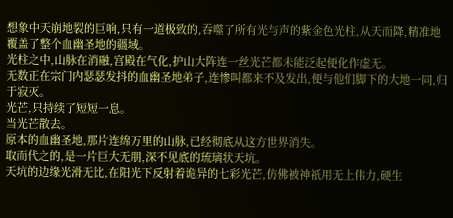想象中天崩地裂的巨响,只有一道极致的,吞噬了所有光与声的紫金色光柱,从天而降,精准地覆盖了整个血幽圣地的疆域。
光柱之中,山脉在消融,宫殿在气化,护山大阵连一丝光芒都未能泛起便化作虚无。
无数正在宗门内瑟瑟发抖的血幽圣地弟子,连惨叫都来不及发出,便与他们脚下的大地一同,归于寂灭。
光芒,只持续了短短一息。
当光芒散去。
原本的血幽圣地,那片连绵万里的山脉,已经彻底从这方世界消失。
取而代之的,是一片巨大无朋,深不见底的琉璃状天坑。
天坑的边缘光滑无比,在阳光下反射着诡异的七彩光芒,仿佛被神祇用无上伟力,硬生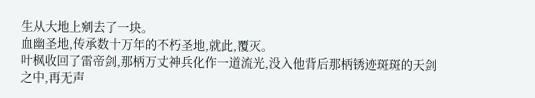生从大地上剜去了一块。
血幽圣地,传承数十万年的不朽圣地,就此,覆灭。
叶枫收回了雷帝剑,那柄万丈神兵化作一道流光,没入他背后那柄锈迹斑斑的天剑之中,再无声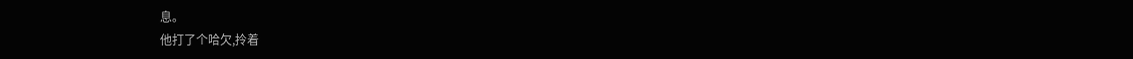息。
他打了个哈欠,拎着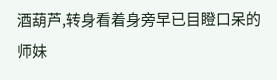酒葫芦,转身看着身旁早已目瞪口呆的师妹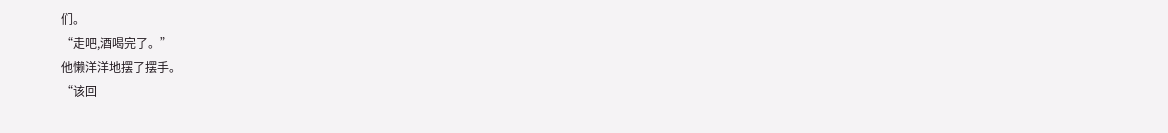们。
“走吧,酒喝完了。”
他懒洋洋地摆了摆手。
“该回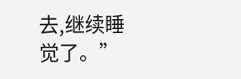去,继续睡觉了。”